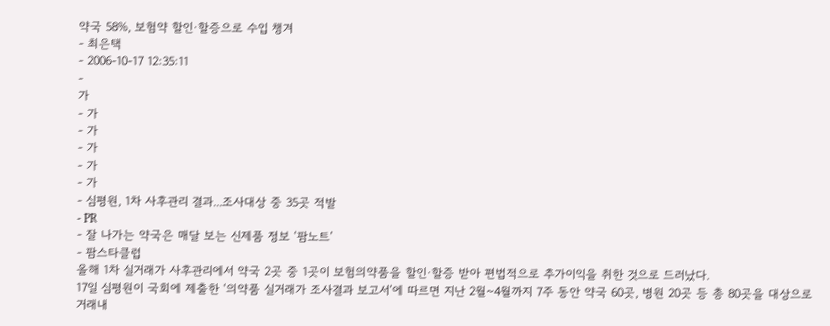약국 58%, 보험약 할인·할증으로 수입 챙겨
- 최은택
- 2006-10-17 12:35:11
-
가
- 가
- 가
- 가
- 가
- 가
- 심평원, 1차 사후관리 결과...조사대상 중 35곳 적발
- PR
- 잘 나가는 약국은 매달 보는 신제품 정보 ‘팜노트’
- 팜스타클럽
올해 1차 실거래가 사후관리에서 약국 2곳 중 1곳이 보험의약품을 할인·할증 받아 편법적으로 추가이익을 취한 것으로 드러났다.
17일 심평원이 국회에 제출한 ‘의약품 실거래가 조사결과 보고서’에 따르면 지난 2월~4월까지 7주 동안 약국 60곳, 병원 20곳 등 총 80곳을 대상으로 거래내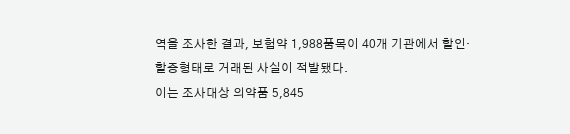역을 조사한 결과, 보험약 1,988품목이 40개 기관에서 할인·할증형태로 거래된 사실이 적발됐다.
이는 조사대상 의약품 5,845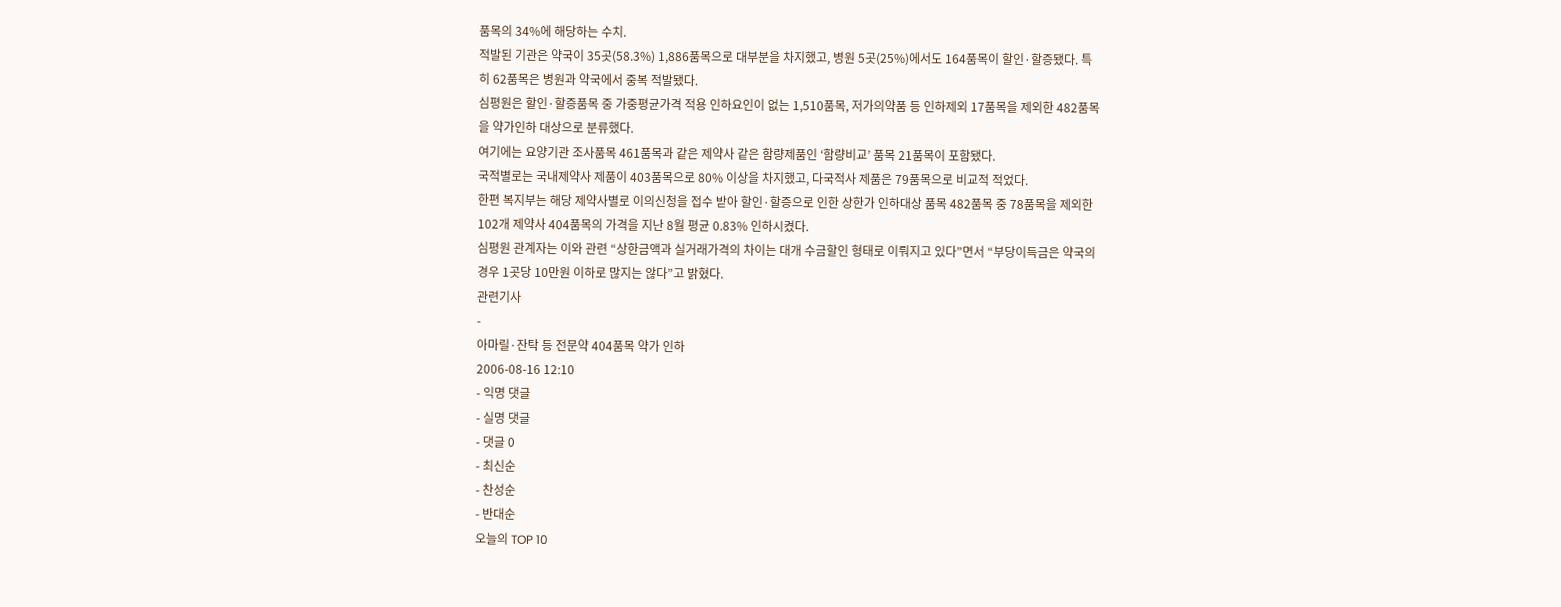품목의 34%에 해당하는 수치.
적발된 기관은 약국이 35곳(58.3%) 1,886품목으로 대부분을 차지했고, 병원 5곳(25%)에서도 164품목이 할인·할증됐다. 특히 62품목은 병원과 약국에서 중복 적발됐다.
심평원은 할인·할증품목 중 가중평균가격 적용 인하요인이 없는 1,510품목, 저가의약품 등 인하제외 17품목을 제외한 482품목을 약가인하 대상으로 분류했다.
여기에는 요양기관 조사품목 461품목과 같은 제약사 같은 함량제품인 ‘함량비교’ 품목 21품목이 포함됐다.
국적별로는 국내제약사 제품이 403품목으로 80% 이상을 차지했고, 다국적사 제품은 79품목으로 비교적 적었다.
한편 복지부는 해당 제약사별로 이의신청을 접수 받아 할인·할증으로 인한 상한가 인하대상 품목 482품목 중 78품목을 제외한 102개 제약사 404품목의 가격을 지난 8월 평균 0.83% 인하시켰다.
심평원 관계자는 이와 관련 “상한금액과 실거래가격의 차이는 대개 수금할인 형태로 이뤄지고 있다”면서 “부당이득금은 약국의 경우 1곳당 10만원 이하로 많지는 않다”고 밝혔다.
관련기사
-
아마릴·잔탁 등 전문약 404품목 약가 인하
2006-08-16 12:10
- 익명 댓글
- 실명 댓글
- 댓글 0
- 최신순
- 찬성순
- 반대순
오늘의 TOP 10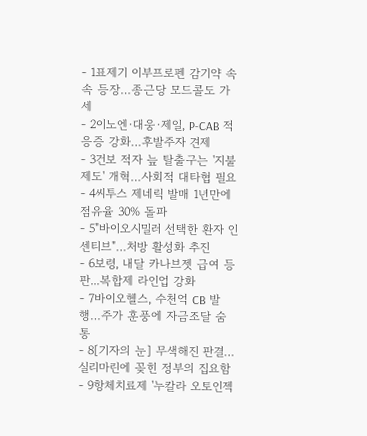- 1표제기 이부프로펜 감기약 속속 등장…종근당 모드콜도 가세
- 2이노엔·대웅·제일, P-CAB 적응증 강화…후발주자 견제
- 3건보 적자 늪 탈출구는 '지불제도' 개혁…사회적 대타협 필요
- 4씨투스 제네릭 발매 1년만에 점유율 30% 돌파
- 5"바이오시밀러 선택한 환자 인센티브"…처방 활성화 추진
- 6보령, 내달 카나브젯 급여 등판...복합제 라인업 강화
- 7바이오헬스, 수천억 CB 발행…주가 훈풍에 자금조달 숨통
- 8[기자의 눈] 무색해진 판결…실리마린에 꽂힌 정부의 집요함
- 9항체치료제 '누칼라 오토인젝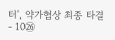터', 약가협상 최종 타결
- 10㉖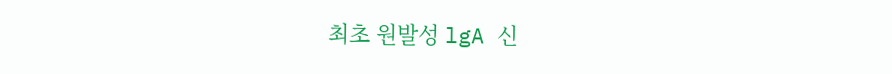최초 원발성 lgA 신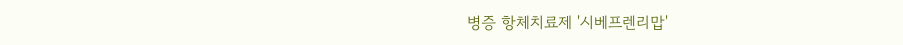병증 항체치료제 '시베프렌리맙'